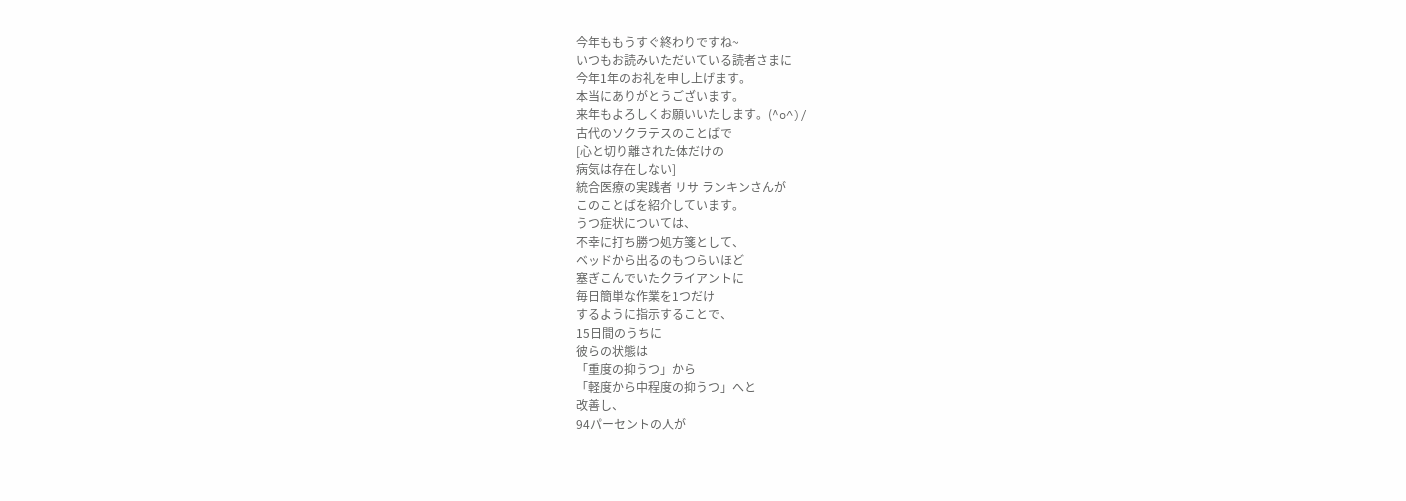今年ももうすぐ終わりですね~
いつもお読みいただいている読者さまに
今年1年のお礼を申し上げます。
本当にありがとうございます。
来年もよろしくお願いいたします。(^o^)/
古代のソクラテスのことばで
[心と切り離された体だけの
病気は存在しない]
統合医療の実践者 リサ ランキンさんが
このことばを紹介しています。
うつ症状については、
不幸に打ち勝つ処方箋として、
ベッドから出るのもつらいほど
塞ぎこんでいたクライアントに
毎日簡単な作業を1つだけ
するように指示することで、
15日間のうちに
彼らの状態は
「重度の抑うつ」から
「軽度から中程度の抑うつ」へと
改善し、
94パーセントの人が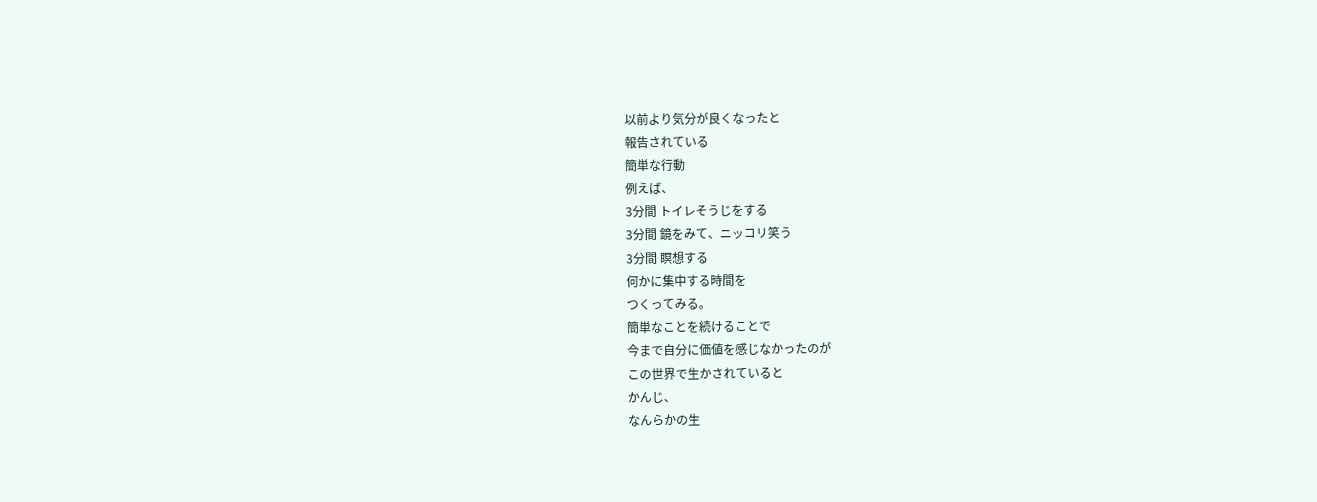以前より気分が良くなったと
報告されている
簡単な行動
例えば、
3分間 トイレそうじをする
3分間 鏡をみて、ニッコリ笑う
3分間 瞑想する
何かに集中する時間を
つくってみる。
簡単なことを続けることで
今まで自分に価値を感じなかったのが
この世界で生かされていると
かんじ、
なんらかの生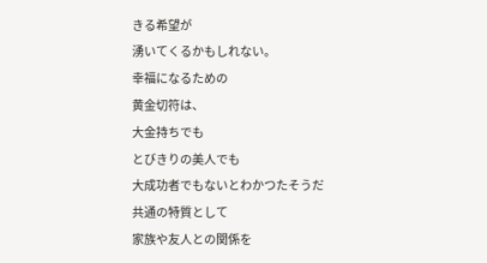きる希望が
湧いてくるかもしれない。
幸福になるための
黄金切符は、
大金持ちでも
とびきりの美人でも
大成功者でもないとわかつたそうだ
共通の特質として
家族や友人との関係を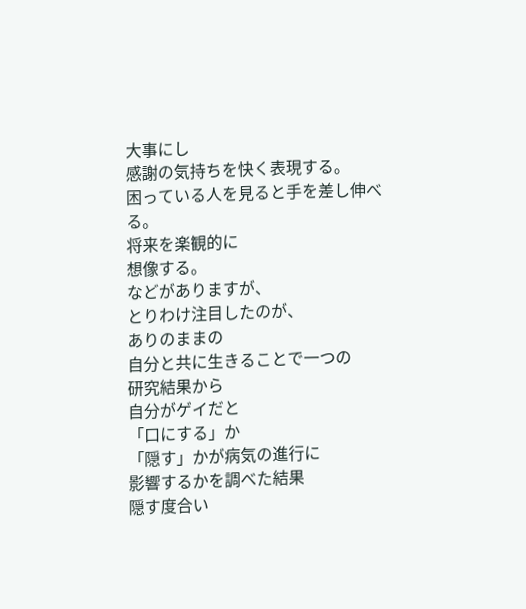大事にし
感謝の気持ちを快く表現する。
困っている人を見ると手を差し伸べる。
将来を楽観的に
想像する。
などがありますが、
とりわけ注目したのが、
ありのままの
自分と共に生きることで一つの
研究結果から
自分がゲイだと
「口にする」か
「隠す」かが病気の進行に
影響するかを調べた結果
隠す度合い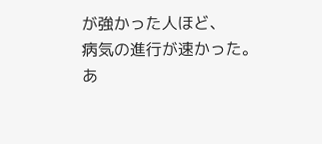が強かった人ほど、
病気の進行が速かった。
あ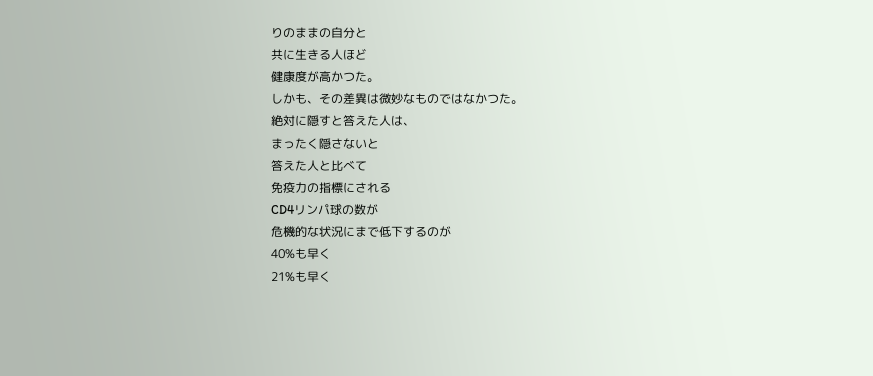りのままの自分と
共に生きる人ほど
健康度が高かつた。
しかも、その差異は微妙なものではなかつた。
絶対に隠すと答えた人は、
まったく隠さないと
答えた人と比べて
免疫力の指標にされる
CD4リンパ球の数が
危機的な状況にまで低下するのが
40%も早く
21%も早く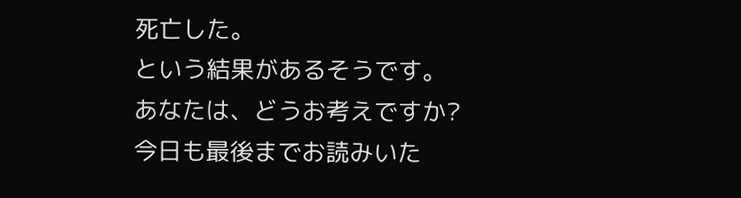死亡した。
という結果があるそうです。
あなたは、どうお考えですか?
今日も最後までお読みいた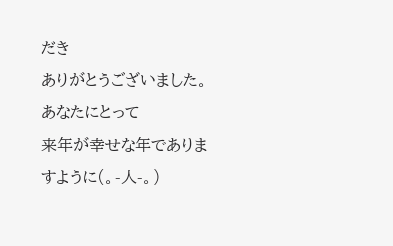だき
ありがとうございました。
あなたにとって
来年が幸せな年でありますように(。-人-。)